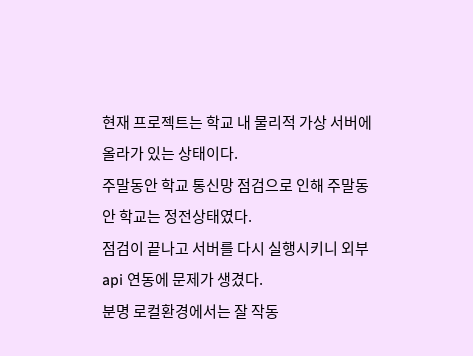현재 프로젝트는 학교 내 물리적 가상 서버에 올라가 있는 상태이다.
주말동안 학교 통신망 점검으로 인해 주말동안 학교는 정전상태였다.
점검이 끝나고 서버를 다시 실행시키니 외부 api 연동에 문제가 생겼다.
분명 로컬환경에서는 잘 작동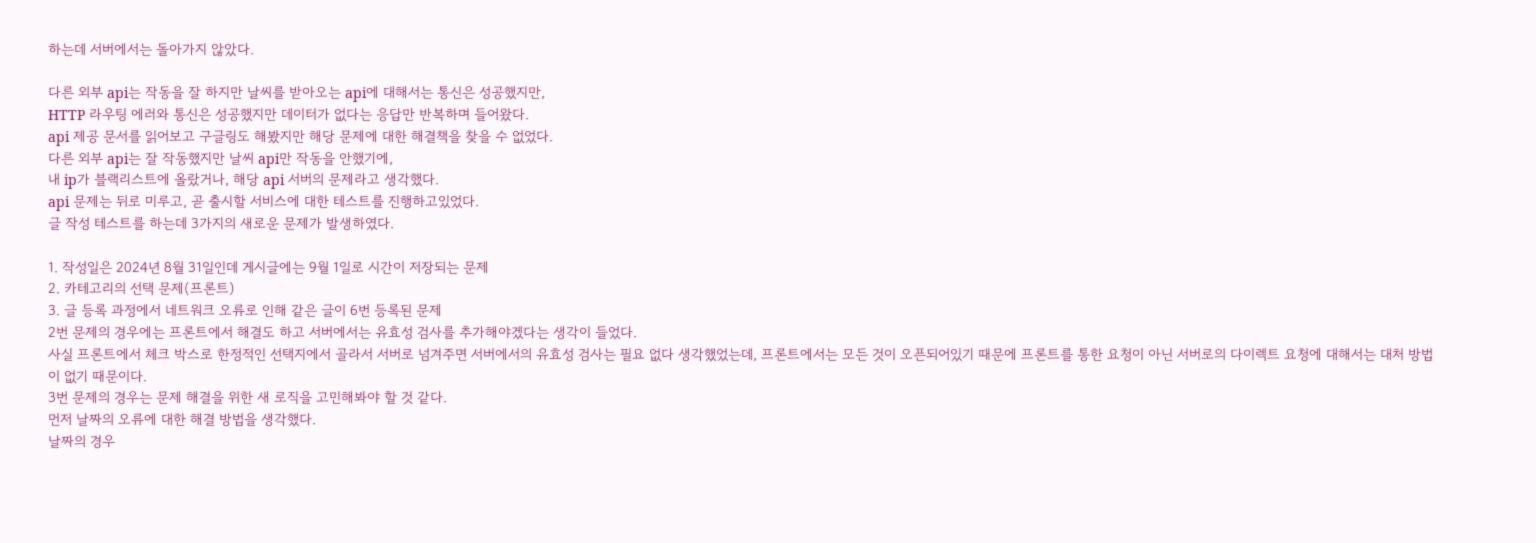하는데 서버에서는 돌아가지 않았다.

다른 외부 api는 작동을 잘 하지만 날씨를 받아오는 api에 대해서는 통신은 성공했지만,
HTTP 라우팅 에러와 통신은 성공했지만 데이터가 없다는 응답만 반복하며 들어왔다.
api 제공 문서를 읽어보고 구글링도 해봤지만 해당 문제에 대한 해결책을 찾을 수 없었다.
다른 외부 api는 잘 작동했지만 날씨 api만 작동을 안했기에,
내 ip가 블랙리스트에 올랐거나, 해당 api 서버의 문제라고 생각했다.
api 문제는 뒤로 미루고, 곧 출시할 서비스에 대한 테스트를 진행하고있었다.
글 작성 테스트를 하는데 3가지의 새로운 문제가 발생하였다.

1. 작성일은 2024년 8월 31일인데 게시글에는 9월 1일로 시간이 저장되는 문제
2. 카테고리의 선택 문제(프론트)
3. 글 등록 과정에서 네트워크 오류로 인해 같은 글이 6번 등록된 문제
2번 문제의 경우에는 프론트에서 해결도 하고 서버에서는 유효성 검사를 추가해야겠다는 생각이 들었다.
사실 프론트에서 체크 박스로 한정적인 선택지에서 골라서 서버로 넘겨주면 서버에서의 유효성 검사는 필요 없다 생각했었는데, 프론트에서는 모든 것이 오픈되어있기 때문에 프론트를 통한 요청이 아닌 서버로의 다이렉트 요청에 대해서는 대처 방법이 없기 때문이다.
3번 문제의 경우는 문제 해결을 위한 새 로직을 고민해봐야 할 것 같다.
먼저 날짜의 오류에 대한 해결 방법을 생각했다.
날짜의 경우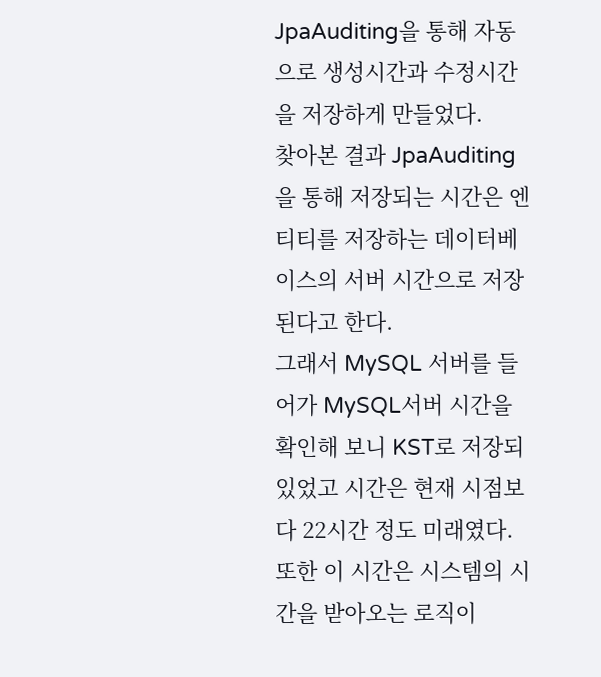JpaAuditing을 통해 자동으로 생성시간과 수정시간을 저장하게 만들었다.
찾아본 결과 JpaAuditing을 통해 저장되는 시간은 엔티티를 저장하는 데이터베이스의 서버 시간으로 저장된다고 한다.
그래서 MySQL 서버를 들어가 MySQL서버 시간을 확인해 보니 KST로 저장되 있었고 시간은 현재 시점보다 22시간 정도 미래였다. 또한 이 시간은 시스템의 시간을 받아오는 로직이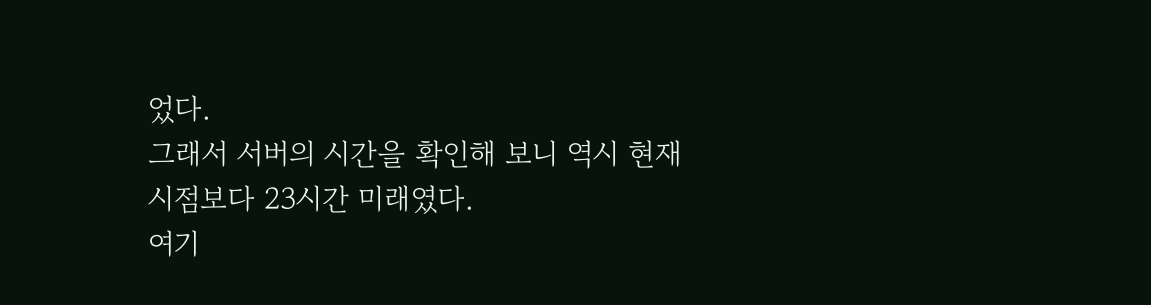었다.
그래서 서버의 시간을 확인해 보니 역시 현재 시점보다 23시간 미래였다.
여기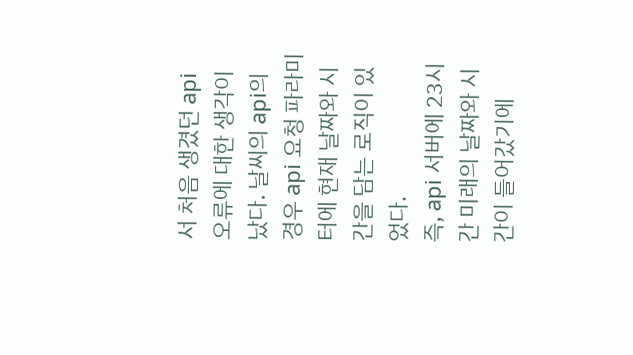서 처음 생겼던 api 오류에 대한 생각이 났다. 날씨의 api의 경우 api 요청 파라미터에 현재 날짜와 시간을 담는 로직이 있었다.
즉, api 서버에 23시간 미래의 날짜와 시간이 들어갔기에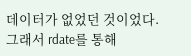데이터가 없었던 것이었다.
그래서 rdate를 통해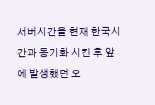서버시간을 현재 한국시간과 동기화 시킨 후 앞에 발생했던 오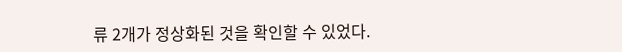류 2개가 정상화된 것을 확인할 수 있었다.